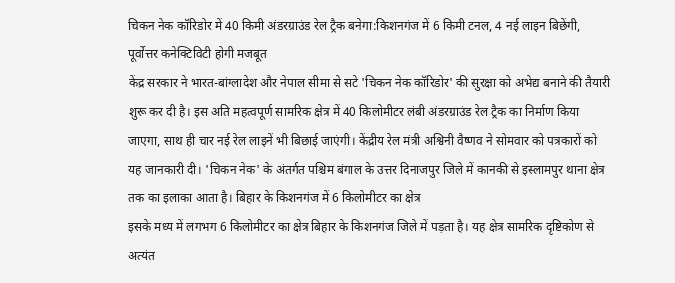चिकन नेक कॉरिडोर में 40 किमी अंडरग्राउंड रेल ट्रैक बनेगा:किशनगंज में 6 किमी टनल, 4 नई लाइन बिछेंगी, पूर्वोत्तर कनेक्टिविटी होगी मजबूत
केंद्र सरकार ने भारत-बांग्लादेश और नेपाल सीमा से सटे 'चिकन नेक कॉरिडोर' की सुरक्षा को अभेद्य बनाने की तैयारी शुरू कर दी है। इस अति महत्वपूर्ण सामरिक क्षेत्र में 40 किलोमीटर लंबी अंडरग्राउंड रेल ट्रैक का निर्माण किया जाएगा, साथ ही चार नई रेल लाइनें भी बिछाई जाएंगी। केंद्रीय रेल मंत्री अश्विनी वैष्णव ने सोमवार को पत्रकारों को यह जानकारी दी। 'चिकन नेक' के अंतर्गत पश्चिम बंगाल के उत्तर दिनाजपुर जिले में कानकी से इस्लामपुर थाना क्षेत्र तक का इलाका आता है। बिहार के किशनगंज में 6 किलोमीटर का क्षेत्र
इसके मध्य में लगभग 6 किलोमीटर का क्षेत्र बिहार के किशनगंज जिले में पड़ता है। यह क्षेत्र सामरिक दृष्टिकोण से अत्यंत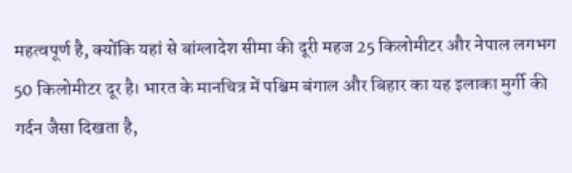महत्वपूर्ण है, क्योंकि यहां से बांग्लादेश सीमा की दूरी महज 25 किलोमीटर और नेपाल लगभग 50 किलोमीटर दूर है। भारत के मानचित्र में पश्चिम बंगाल और बिहार का यह इलाका मुर्गी की गर्दन जैसा दिखता है,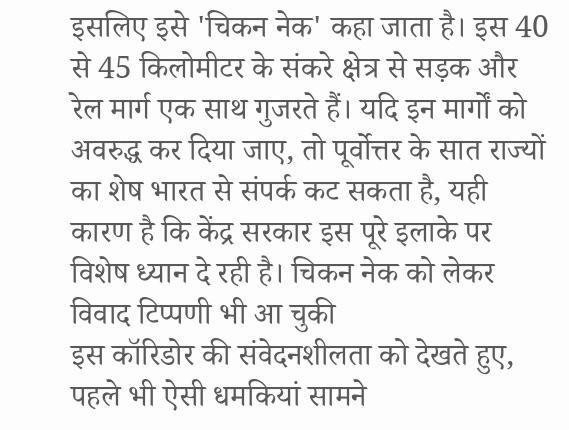इसलिए इसे 'चिकन नेक' कहा जाता है। इस 40 से 45 किलोमीटर के संकरे क्षेत्र से सड़क और रेल मार्ग एक साथ गुजरते हैं। यदि इन मार्गों को अवरुद्ध कर दिया जाए, तो पूर्वोत्तर के सात राज्यों का शेष भारत से संपर्क कट सकता है, यही कारण है कि केंद्र सरकार इस पूरे इलाके पर विशेष ध्यान दे रही है। चिकन नेक को लेकर विवाद टिप्पणी भी आ चुकी
इस कॉरिडोर की संवेदनशीलता को देखते हुए, पहले भी ऐसी धमकियां सामने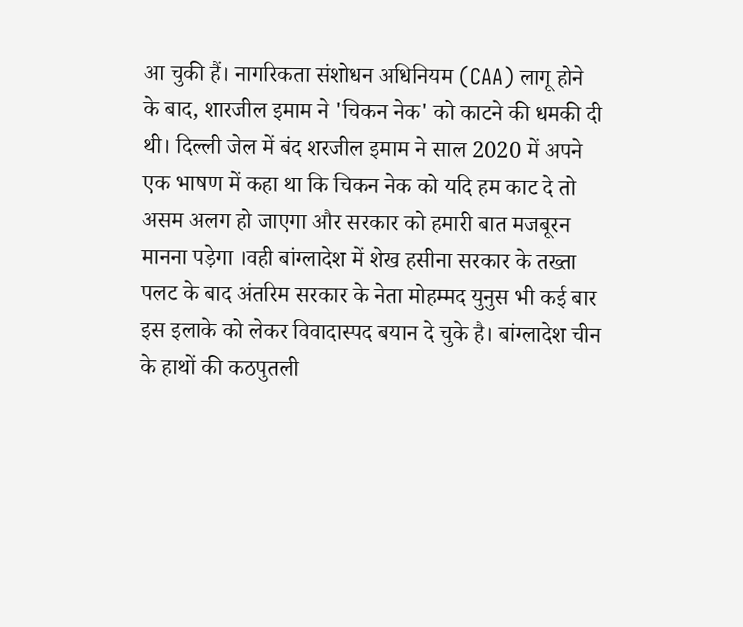आ चुकी हैं। नागरिकता संशोधन अधिनियम (CAA) लागू होने के बाद, शारजील इमाम ने 'चिकन नेक' को काटने की धमकी दी थी। दिल्ली जेल में बंद शरजील इमाम ने साल 2020 में अपने एक भाषण में कहा था कि चिकन नेक को यदि हम काट दे तो असम अलग हो जाएगा और सरकार को हमारी बात मजबूरन मानना पड़ेगा ।वही बांग्लादेश में शेख हसीना सरकार के तख्ता पलट के बाद अंतरिम सरकार के नेता मोहम्मद युनुस भी कई बार इस इलाके को लेकर विवादास्पद बयान दे चुके है। बांग्लादेश चीन के हाथों की कठपुतली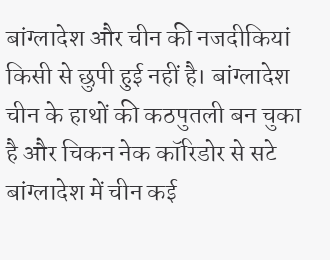बांग्लादेश और चीन की नजदीकियां किसी से छुपी हुई नहीं है। बांग्लादेश चीन के हाथों की कठपुतली बन चुका है और चिकन नेक कॉरिडोर से सटे बांग्लादेश में चीन कई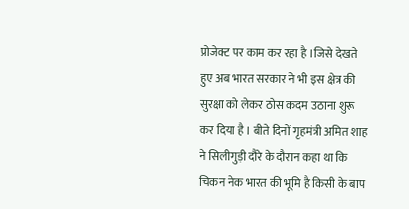प्रोजेक्ट पर काम कर रहा है ।जिसे देखते हुए अब भारत सरकार ने भी इस क्षेत्र की सुरक्षा को लेकर ठोस कदम उठाना शुरू कर दिया है । बीते दिनों गृहमंत्री अमित शाह ने सिलीगुड़ी दौरे के दौरान कहा था कि चिकन नेक भारत की भूमि है किसी के बाप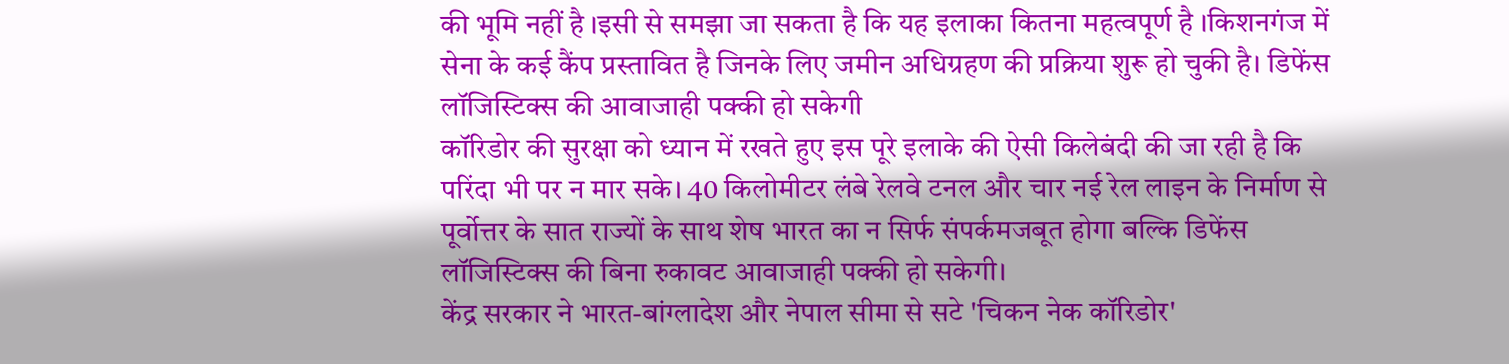की भूमि नहीं है ।इसी से समझा जा सकता है कि यह इलाका कितना महत्वपूर्ण है ।किशनगंज में सेना के कई कैंप प्रस्तावित है जिनके लिए जमीन अधिग्रहण की प्रक्रिया शुरू हो चुकी है। डिफेंस लॉजिस्टिक्स की आवाजाही पक्की हो सकेगी
कॉरिडोर की सुरक्षा को ध्यान में रखते हुए इस पूरे इलाके की ऐसी किलेबंदी की जा रही है कि परिंदा भी पर न मार सके। 40 किलोमीटर लंबे रेलवे टनल और चार नई रेल लाइन के निर्माण से पूर्वोत्तर के सात राज्यों के साथ शेष भारत का न सिर्फ संपर्कमजबूत होगा बल्कि डिफेंस लॉजिस्टिक्स की बिना रुकावट आवाजाही पक्की हो सकेगी।
केंद्र सरकार ने भारत-बांग्लादेश और नेपाल सीमा से सटे 'चिकन नेक कॉरिडोर'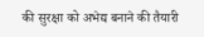की सुरक्षा को अभेद्य बनाने की तैयारी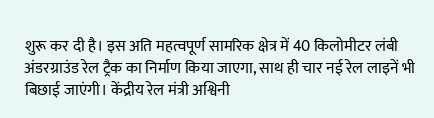शुरू कर दी है। इस अति महत्वपूर्ण सामरिक क्षेत्र में 40 किलोमीटर लंबी अंडरग्राउंड रेल ट्रैक का निर्माण किया जाएगा, साथ ही चार नई रेल लाइनें भी बिछाई जाएंगी। केंद्रीय रेल मंत्री अश्विनी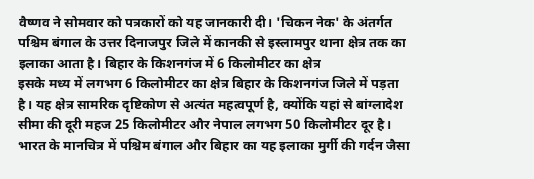वैष्णव ने सोमवार को पत्रकारों को यह जानकारी दी। 'चिकन नेक' के अंतर्गत पश्चिम बंगाल के उत्तर दिनाजपुर जिले में कानकी से इस्लामपुर थाना क्षेत्र तक का इलाका आता है। बिहार के किशनगंज में 6 किलोमीटर का क्षेत्र
इसके मध्य में लगभग 6 किलोमीटर का क्षेत्र बिहार के किशनगंज जिले में पड़ता है। यह क्षेत्र सामरिक दृष्टिकोण से अत्यंत महत्वपूर्ण है, क्योंकि यहां से बांग्लादेश सीमा की दूरी महज 25 किलोमीटर और नेपाल लगभग 50 किलोमीटर दूर है। भारत के मानचित्र में पश्चिम बंगाल और बिहार का यह इलाका मुर्गी की गर्दन जैसा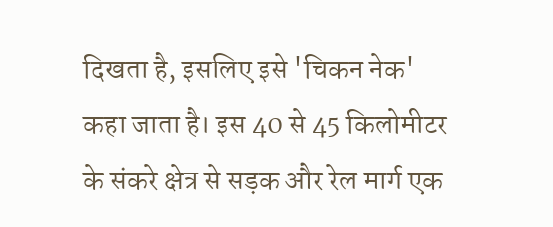दिखता है, इसलिए इसे 'चिकन नेक' कहा जाता है। इस 40 से 45 किलोमीटर के संकरे क्षेत्र से सड़क और रेल मार्ग एक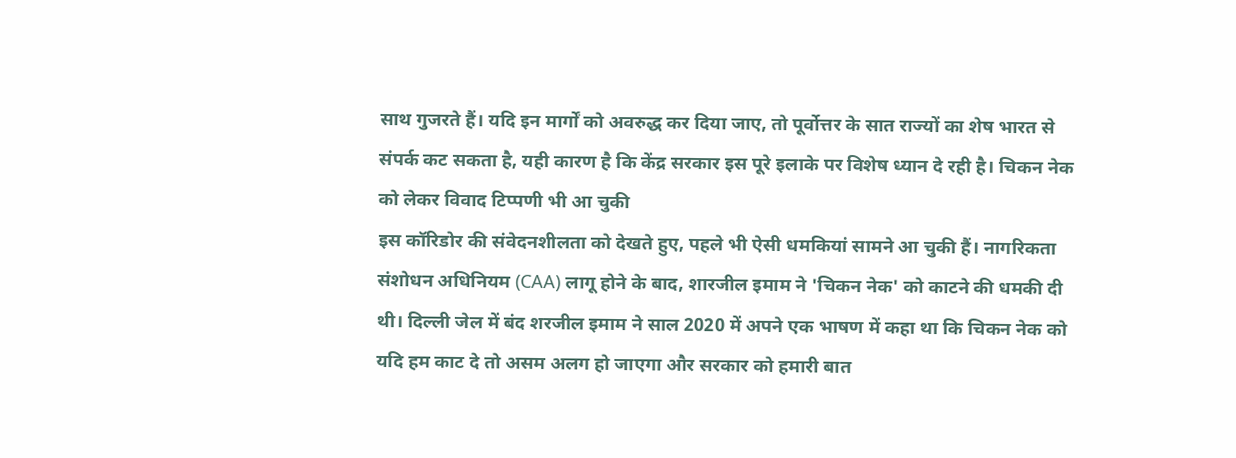साथ गुजरते हैं। यदि इन मार्गों को अवरुद्ध कर दिया जाए, तो पूर्वोत्तर के सात राज्यों का शेष भारत से संपर्क कट सकता है, यही कारण है कि केंद्र सरकार इस पूरे इलाके पर विशेष ध्यान दे रही है। चिकन नेक को लेकर विवाद टिप्पणी भी आ चुकी
इस कॉरिडोर की संवेदनशीलता को देखते हुए, पहले भी ऐसी धमकियां सामने आ चुकी हैं। नागरिकता संशोधन अधिनियम (CAA) लागू होने के बाद, शारजील इमाम ने 'चिकन नेक' को काटने की धमकी दी थी। दिल्ली जेल में बंद शरजील इमाम ने साल 2020 में अपने एक भाषण में कहा था कि चिकन नेक को यदि हम काट दे तो असम अलग हो जाएगा और सरकार को हमारी बात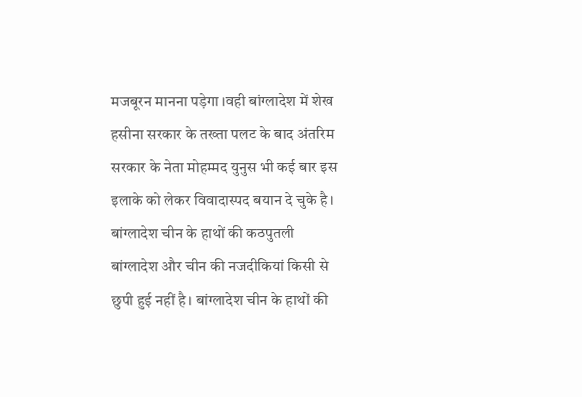मजबूरन मानना पड़ेगा ।वही बांग्लादेश में शेख हसीना सरकार के तख्ता पलट के बाद अंतरिम सरकार के नेता मोहम्मद युनुस भी कई बार इस इलाके को लेकर विवादास्पद बयान दे चुके है। बांग्लादेश चीन के हाथों की कठपुतली
बांग्लादेश और चीन की नजदीकियां किसी से छुपी हुई नहीं है। बांग्लादेश चीन के हाथों की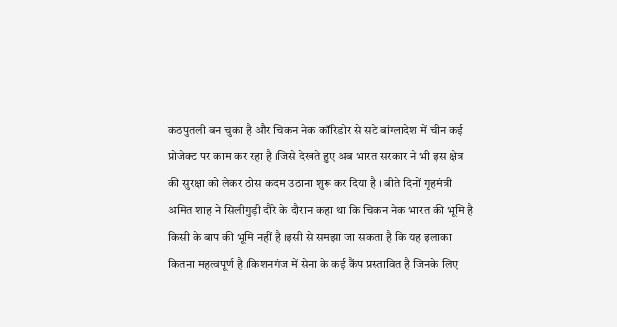कठपुतली बन चुका है और चिकन नेक कॉरिडोर से सटे बांग्लादेश में चीन कई प्रोजेक्ट पर काम कर रहा है ।जिसे देखते हुए अब भारत सरकार ने भी इस क्षेत्र की सुरक्षा को लेकर ठोस कदम उठाना शुरू कर दिया है । बीते दिनों गृहमंत्री अमित शाह ने सिलीगुड़ी दौरे के दौरान कहा था कि चिकन नेक भारत की भूमि है किसी के बाप की भूमि नहीं है ।इसी से समझा जा सकता है कि यह इलाका कितना महत्वपूर्ण है ।किशनगंज में सेना के कई कैंप प्रस्तावित है जिनके लिए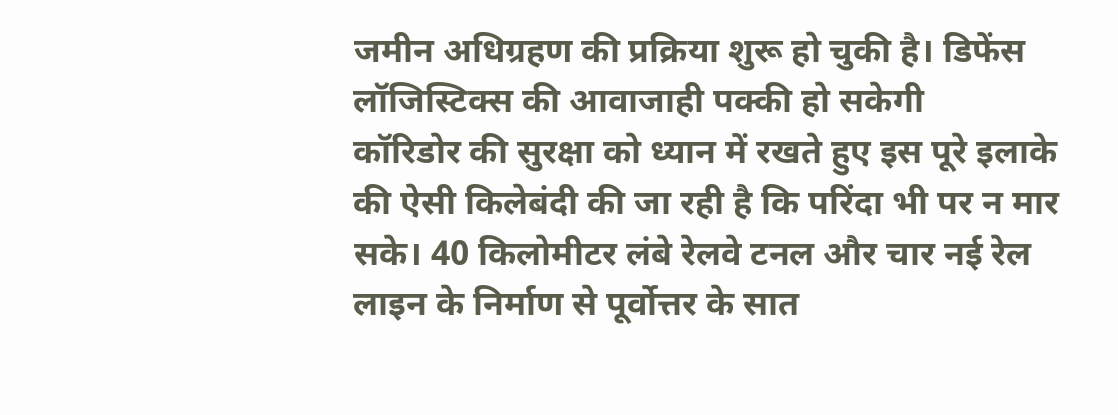जमीन अधिग्रहण की प्रक्रिया शुरू हो चुकी है। डिफेंस लॉजिस्टिक्स की आवाजाही पक्की हो सकेगी
कॉरिडोर की सुरक्षा को ध्यान में रखते हुए इस पूरे इलाके की ऐसी किलेबंदी की जा रही है कि परिंदा भी पर न मार सके। 40 किलोमीटर लंबे रेलवे टनल और चार नई रेल लाइन के निर्माण से पूर्वोत्तर के सात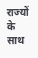राज्यों के साथ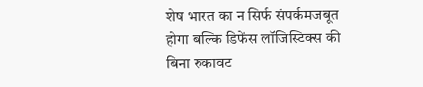शेष भारत का न सिर्फ संपर्कमजबूत होगा बल्कि डिफेंस लॉजिस्टिक्स की बिना रुकावट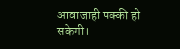आवाजाही पक्की हो सकेगी।